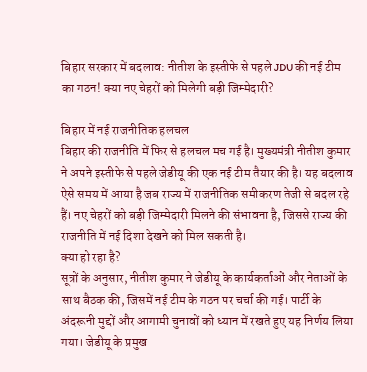बिहार सरकार में बदलाव: नीतीश के इस्तीफे से पहले JDU की नई टीम का गठन! क्या नए चेहरों को मिलेगी बड़ी जिम्मेदारी?

बिहार में नई राजनीतिक हलचल
बिहार की राजनीति में फिर से हलचल मच गई है। मुख्यमंत्री नीतीश कुमार ने अपने इस्तीफे से पहले जेडीयू की एक नई टीम तैयार की है। यह बदलाव ऐसे समय में आया है जब राज्य में राजनीतिक समीकरण तेजी से बदल रहे हैं। नए चेहरों को बड़ी जिम्मेदारी मिलने की संभावना है, जिससे राज्य की राजनीति में नई दिशा देखने को मिल सकती है।
क्या हो रहा है?
सूत्रों के अनुसार, नीतीश कुमार ने जेडीयू के कार्यकर्ताओं और नेताओं के साथ बैठक की, जिसमें नई टीम के गठन पर चर्चा की गई। पार्टी के अंदरूनी मुद्दों और आगामी चुनावों को ध्यान में रखते हुए यह निर्णय लिया गया। जेडीयू के प्रमुख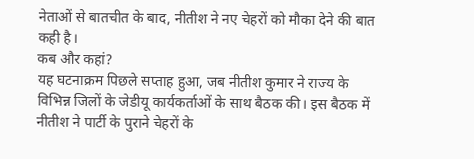नेताओं से बातचीत के बाद, नीतीश ने नए चेहरों को मौका देने की बात कही है।
कब और कहां?
यह घटनाक्रम पिछले सप्ताह हुआ, जब नीतीश कुमार ने राज्य के विभिन्न जिलों के जेडीयू कार्यकर्ताओं के साथ बैठक की। इस बैठक में नीतीश ने पार्टी के पुराने चेहरों के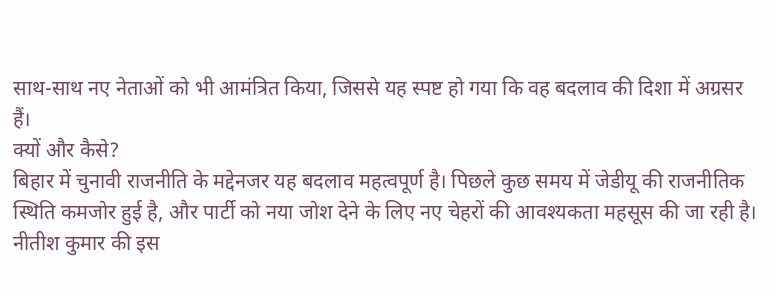साथ-साथ नए नेताओं को भी आमंत्रित किया, जिससे यह स्पष्ट हो गया कि वह बदलाव की दिशा में अग्रसर हैं।
क्यों और कैसे?
बिहार में चुनावी राजनीति के मद्देनजर यह बदलाव महत्वपूर्ण है। पिछले कुछ समय में जेडीयू की राजनीतिक स्थिति कमजोर हुई है, और पार्टी को नया जोश देने के लिए नए चेहरों की आवश्यकता महसूस की जा रही है। नीतीश कुमार की इस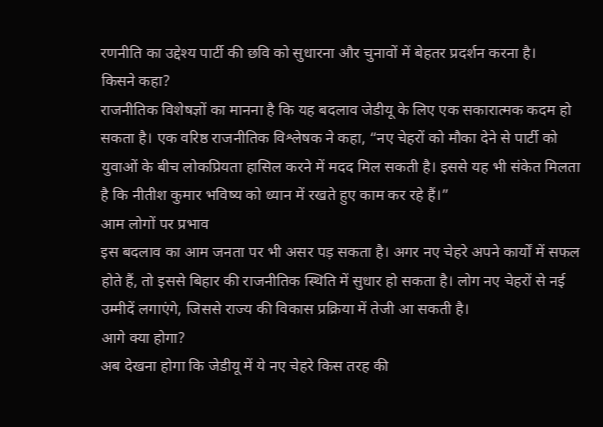रणनीति का उद्देश्य पार्टी की छवि को सुधारना और चुनावों में बेहतर प्रदर्शन करना है।
किसने कहा?
राजनीतिक विशेषज्ञों का मानना है कि यह बदलाव जेडीयू के लिए एक सकारात्मक कदम हो सकता है। एक वरिष्ठ राजनीतिक विश्लेषक ने कहा, “नए चेहरों को मौका देने से पार्टी को युवाओं के बीच लोकप्रियता हासिल करने में मदद मिल सकती है। इससे यह भी संकेत मिलता है कि नीतीश कुमार भविष्य को ध्यान में रखते हुए काम कर रहे हैं।”
आम लोगों पर प्रभाव
इस बदलाव का आम जनता पर भी असर पड़ सकता है। अगर नए चेहरे अपने कार्यों में सफल होते हैं, तो इससे बिहार की राजनीतिक स्थिति में सुधार हो सकता है। लोग नए चेहरों से नई उम्मीदें लगाएंगे, जिससे राज्य की विकास प्रक्रिया में तेजी आ सकती है।
आगे क्या होगा?
अब देखना होगा कि जेडीयू में ये नए चेहरे किस तरह की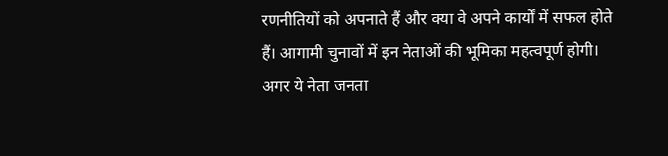रणनीतियों को अपनाते हैं और क्या वे अपने कार्यों में सफल होते हैं। आगामी चुनावों में इन नेताओं की भूमिका महत्वपूर्ण होगी। अगर ये नेता जनता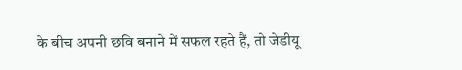के बीच अपनी छवि बनाने में सफल रहते हैं, तो जेडीयू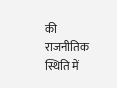की राजनीतिक स्थिति में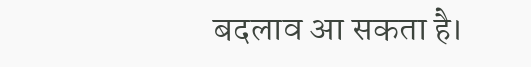बदलाव आ सकता है।